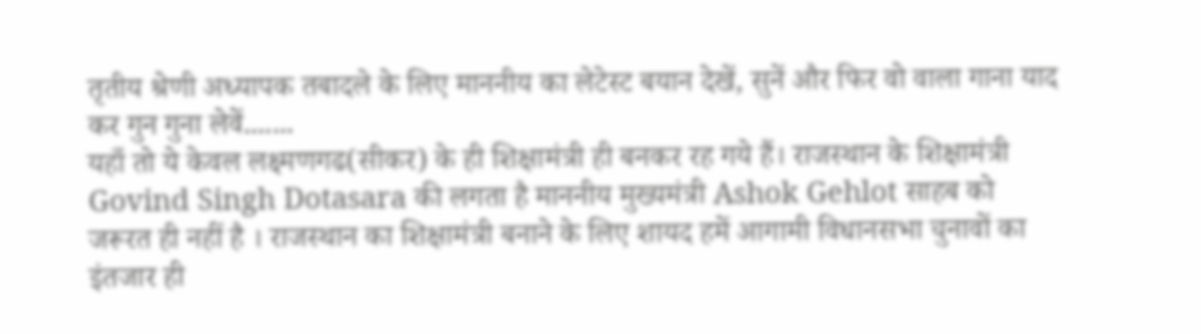तृतीय श्रेणी अध्यापक तबादले के लिए माननीय का लेटेस्ट बयान देखें, सुनें और फिर वो वाला गाना याद कर गुन गुना लेवें.......
यहाँ तो ये केवल लक्ष्मणगढ(सीकर) के ही शिक्षामंत्री ही बनकर रह गये हैं। राजस्थान के शिक्षामंत्री Govind Singh Dotasara की लगता है माननीय मुख्यमंत्री Ashok Gehlot साहब को जरूरत ही नहीं है । राजस्थान का शिक्षामंत्री बनाने के लिए शायद हमें आगामी विधानसभा चुनावों का इंतजार ही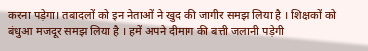करना पड़ेगा। तबादलों को इन नेताओं ने खुद की जागीर समझ लिया है । शिक्षकों को बंधुआ मजदूर समझ लिया है । हमें अपने दीमाग की बत्ती जलानी पड़ेगी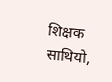शिक्षक साथियो,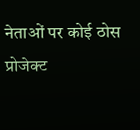नेताओं पर कोई ठोस प्रोजेक्ट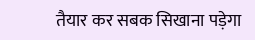तैयार कर सबक सिखाना पड़ेगा